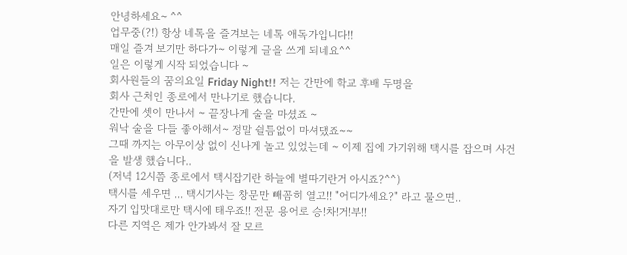안녕하세요~ ^^
업무중(?!) 항상 네톡을 즐겨보는 네톡 애독가입니다!!
매일 즐겨 보기만 하다가~ 이렇게 글을 쓰게 되네요^^
일은 이렇게 시작 되었습니다 ~
회사원들의 꿈의요일 Friday Night!! 저는 간만에 학교 후배 두명을
회사 근처인 종로에서 만나기로 했습니다.
간만에 셋이 만나서 ~ 끝장나게 술을 마셨죠 ~
워낙 술을 다들 좋아해서~ 정말 쉴틈없이 마셔댔죠~~
그때 까지는 아무이상 없이 신나게 놀고 있었는데 ~ 이제 집에 가기위해 택시를 잡으며 사건을 발생 했습니다..
(저녁 12시쯤 종로에서 택시잡기란 하늘에 별따기란거 아시죠?^^)
택시를 세우면 ... 택시기사는 창문만 빼꼼히 열고!! "어디가세요?" 라고 물으면..
자기 입맛대로만 택시에 태우죠!! 전문 용어로 승!차!거!부!!
다른 지역은 제가 안가봐서 잘 모르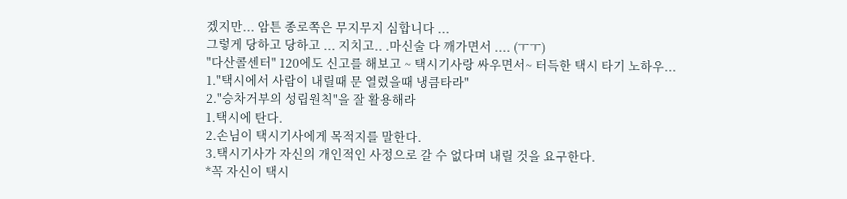겠지만... 암튼 종로쪽은 무지무지 심합니다 ...
그렇게 당하고 당하고 ... 지치고.. .마신술 다 깨가면서 .... (ㅜㅜ)
"다산콜센터" 120에도 신고를 해보고 ~ 택시기사랑 싸우면서~ 터득한 택시 타기 노하우...
1."택시에서 사람이 내릴때 문 열렸을때 냉큼타라"
2."승차거부의 성립원칙"을 잘 활용해라
1.택시에 탄다.
2.손님이 택시기사에게 목적지를 말한다.
3.택시기사가 자신의 개인적인 사정으로 갈 수 없다며 내릴 것을 요구한다.
*꼭 자신이 택시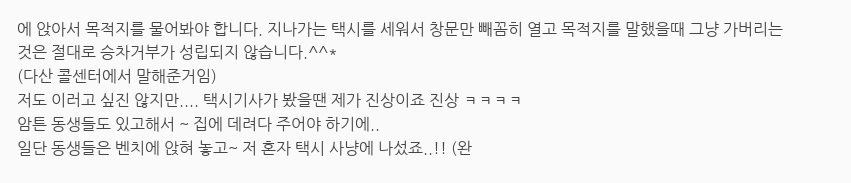에 앉아서 목적지를 물어봐야 합니다. 지나가는 택시를 세워서 창문만 빼꼼히 열고 목적지를 말했을때 그냥 가버리는 것은 절대로 승차거부가 성립되지 않습니다.^^*
(다산 콜센터에서 말해준거임)
저도 이러고 싶진 않지만.... 택시기사가 봤을땐 제가 진상이죠 진상 ㅋㅋㅋㅋ
암튼 동생들도 있고해서 ~ 집에 데려다 주어야 하기에..
일단 동생들은 벤치에 앉혀 놓고~ 저 혼자 택시 사냥에 나섰죠..!! (완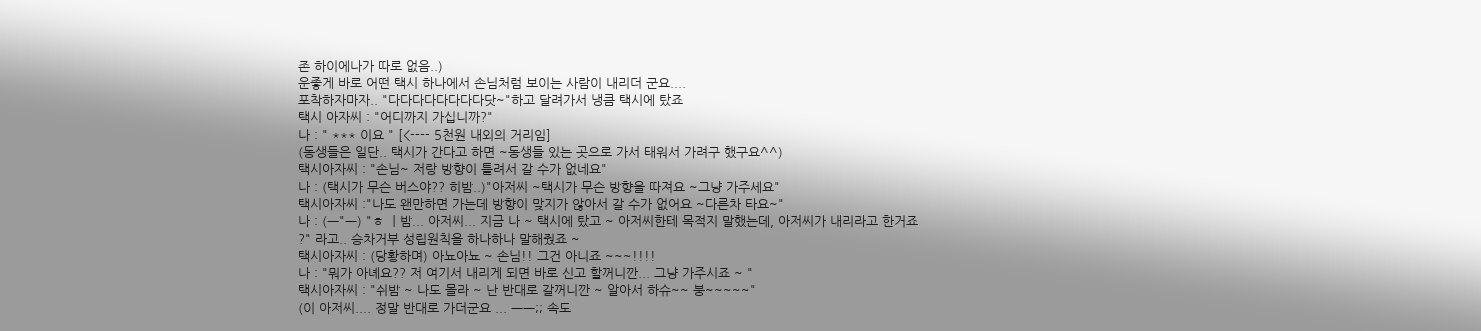존 하이에나가 따로 없음..)
운좋게 바로 어떤 택시 하나에서 손님처럼 보이는 사람이 내리더 군요....
포착하자마자.. "다다다다다다다다닷~"하고 달려가서 냉큼 택시에 탔죠
택시 아자씨 : "어디까지 가십니까?"
나 : " *** 이요 " [<---- 5천원 내외의 거리임]
(동생들은 일단.. 택시가 간다고 하면 ~동생들 있는 곳으로 가서 태워서 가려구 했구요^^)
택시아자씨 : "손님~ 저랑 방향이 틀려서 갈 수가 없네요"
나 : (택시가 무슨 버스야?? 히밤..)"아저씨 ~택시가 무슨 방향을 따져요 ~그냥 가주세요"
택시아자씨 :"나도 왠만하면 가는데 방향이 맞지가 않아서 갈 수가 없어요 ~다른차 타요~"
나 : (ㅡ"ㅡ) "ㅎ ㅣ밤... 아저씨... 지금 나 ~ 택시에 탔고 ~ 아저씨한테 목적지 말했는데, 아저씨가 내리라고 한거죠 ?" 라고.. 승차거부 성립원칙을 하나하나 말해줬죠 ~
택시아자씨 : (당황하며) 아뇨아뇨 ~ 손님!! 그건 아니죠 ~~~!!!!
나 : "뭐가 아녜요?? 저 여기서 내리게 되면 바로 신고 할꺼니깐... 그냥 가주시죠 ~ "
택시아자씨 : "쉬밤 ~ 나도 몰라 ~ 난 반대로 갈꺼니깐 ~ 알아서 하슈~~ 붕~~~~~"
(이 아저씨.... 정말 반대로 가더군요 ... ㅡㅡ;; 속도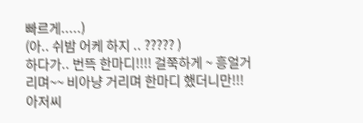빠르게.....)
(아.. 쉬밤 어케 하지 .. ????? )
하다가.. 번뜩 한마디!!!! 걸쭉하게 ~ 흥얼거리며~~ 비아냥 거리며 한마디 했더니만!!!
아저씨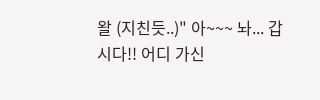왈 (지친듯..)" 아~~~ 놔... 갑시다!! 어디 가신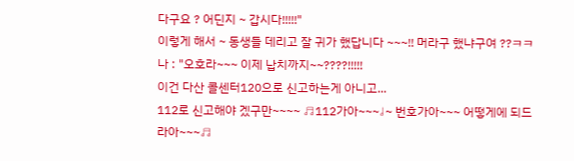다구요 ? 어딘지 ~ 갑시다!!!!!"
이렇게 해서 ~ 동생들 데리고 잘 귀가 했답니다 ~~~!! 머라구 했냐구여 ??ㅋㅋ
나 : "오호라~~~ 이제 납치까지~~????!!!!!
이건 다산 콜센터120으로 신고하는게 아니고...
112로 신고해야 겠구만~~~~ ♬112가아~~~♩~ 번호가아~~~ 어떻게에 되드라아~~~♬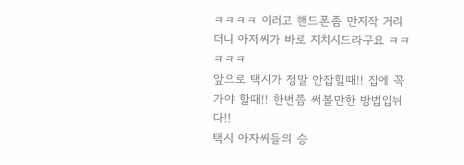ㅋㅋㅋㅋ 이러고 핸드폰좀 만지작 거리더니 아저씨가 바로 지치시드라구요 ㅋㅋㅋㅋㅋ
앞으로 택시가 정말 안잡힐때!! 집에 꼭 가야 할때!! 한번쯤 써볼만한 방법입뉘다!!
택시 아자씨들의 승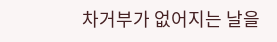차거부가 없어지는 날을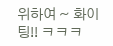위하여 ~ 화이팅!! ㅋㅋㅋ